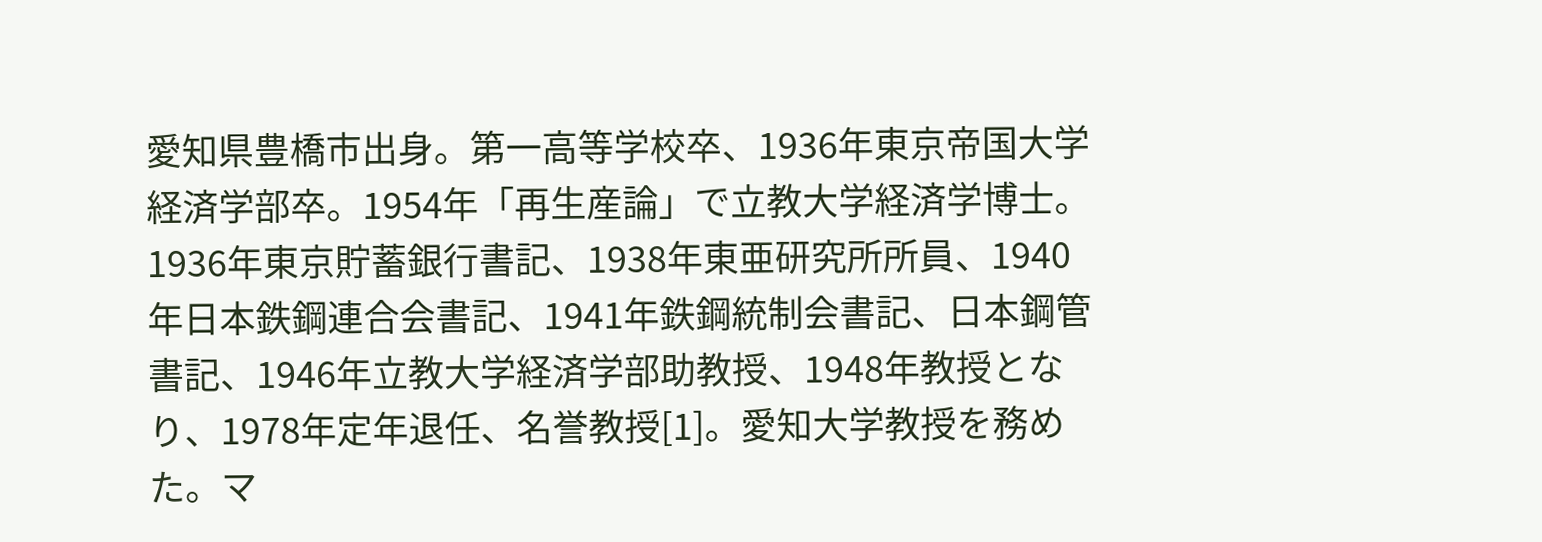愛知県豊橋市出身。第一高等学校卒、1936年東京帝国大学経済学部卒。1954年「再生産論」で立教大学経済学博士。1936年東京貯蓄銀行書記、1938年東亜研究所所員、1940年日本鉄鋼連合会書記、1941年鉄鋼統制会書記、日本鋼管書記、1946年立教大学経済学部助教授、1948年教授となり、1978年定年退任、名誉教授[1]。愛知大学教授を務めた。マ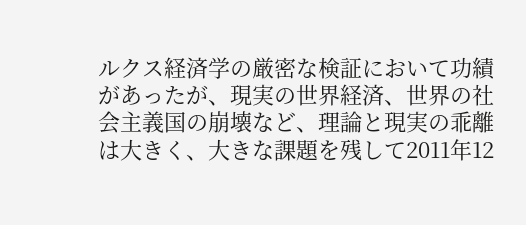ルクス経済学の厳密な検証において功績があったが、現実の世界経済、世界の社会主義国の崩壊など、理論と現実の乖離は大きく、大きな課題を残して2011年12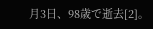月3日、98歳で逝去[2]。